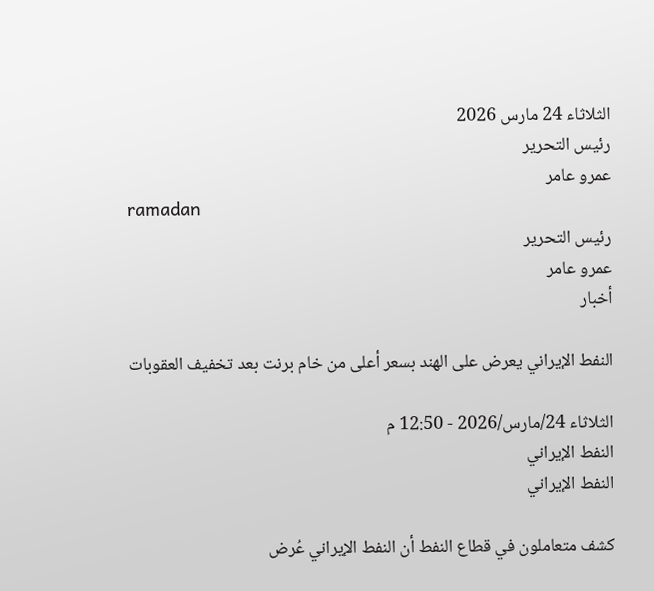الثلاثاء 24 مارس 2026
رئيس التحرير
عمرو عامر
ramadan
رئيس التحرير
عمرو عامر
أخبار

النفط الإيراني يعرض على الهند بسعر أعلى من خام برنت بعد تخفيف العقوبات

الثلاثاء 24/مارس/2026 - 12:50 م
النفط الإيراني
النفط الإيراني

كشف متعاملون في قطاع النفط أن النفط الإيراني عُرض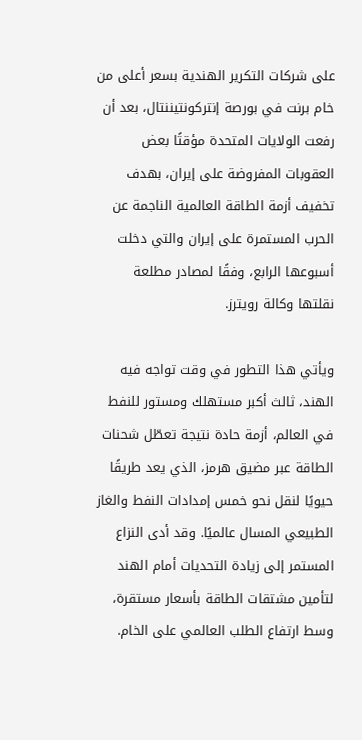على شركات التكرير الهندية بسعر أعلى من خام برنت في بورصة إنتركونتيننتال، بعد أن رفعت الولايات المتحدة مؤقتًا بعض العقوبات المفروضة على إيران، بهدف تخفيف أزمة الطاقة العالمية الناجمة عن الحرب المستمرة على إيران والتي دخلت أسبوعها الرابع، وفقًا لمصادر مطلعة نقلتها وكالة رويترز.

ويأتي هذا التطور في وقت تواجه فيه الهند، ثالث أكبر مستهلك ومستور للنفط في العالم، أزمة حادة نتيجة تعطّل شحنات الطاقة عبر مضيق هرمز، الذي يعد طريقًا حيويًا لنقل نحو خمس إمدادات النفط والغاز الطبيعي المسال عالميًا. وقد أدى النزاع المستمر إلى زيادة التحديات أمام الهند لتأمين مشتقات الطاقة بأسعار مستقرة، وسط ارتفاع الطلب العالمي على الخام.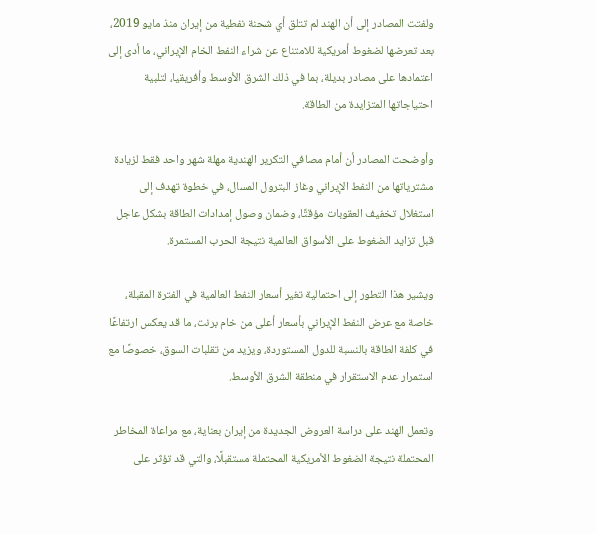ولفتت المصادر إلى أن الهند لم تتلق أي شحنة نفطية من إيران منذ مايو 2019، بعد تعرضها لضغوط أمريكية للامتناع عن شراء النفط الخام الإيراني، ما أدى إلى اعتمادها على مصادر بديلة، بما في ذلك الشرق الأوسط وأفريقيا، لتلبية احتياجاتها المتزايدة من الطاقة.

وأوضحت المصادر أن أمام مصافي التكرير الهندية مهلة شهر واحد فقط لزيادة مشترياتها من النفط الإيراني وغاز البترول المسال، في خطوة تهدف إلى استغلال تخفيف العقوبات مؤقتًا، وضمان وصول إمدادات الطاقة بشكل عاجل قبل تزايد الضغوط على الأسواق العالمية نتيجة الحرب المستمرة.

ويشير هذا التطور إلى احتمالية تغير أسعار النفط العالمية في الفترة المقبلة، خاصة مع عرض النفط الإيراني بأسعار أعلى من خام برنت، ما قد يعكس ارتفاعًا في كلفة الطاقة بالنسبة للدول المستوردة، ويزيد من تقلبات السوق، خصوصًا مع استمرار عدم الاستقرار في منطقة الشرق الأوسط.

وتعمل الهند على دراسة العروض الجديدة من إيران بعناية، مع مراعاة المخاطر المحتملة نتيجة الضغوط الأمريكية المحتملة مستقبلًا، والتي قد تؤثر على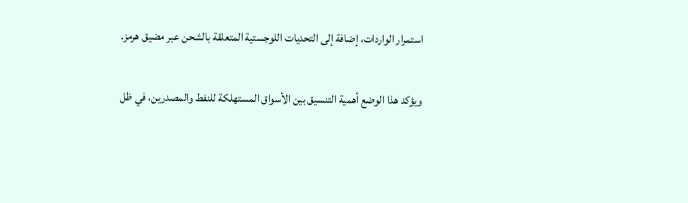استمرار الواردات، إضافة إلى التحديات اللوجستية المتعلقة بالشحن عبر مضيق هرمز.

ويؤكد هذا الوضع أهمية التنسيق بين الأسواق المستهلكة للنفط والمصدرين، في ظل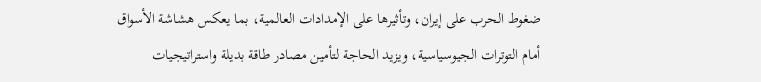ضغوط الحرب على إيران، وتأثيرها على الإمدادات العالمية، بما يعكس هشاشة الأسواق أمام التوترات الجيوسياسية، ويزيد الحاجة لتأمين مصادر طاقة بديلة واستراتيجيات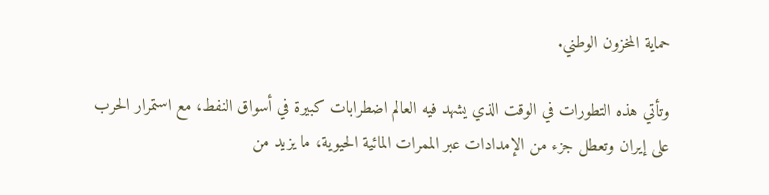حماية المخزون الوطني.

وتأتي هذه التطورات في الوقت الذي يشهد فيه العالم اضطرابات كبيرة في أسواق النفط، مع استمرار الحرب على إيران وتعطل جزء من الإمدادات عبر الممرات المائية الحيوية، ما يزيد من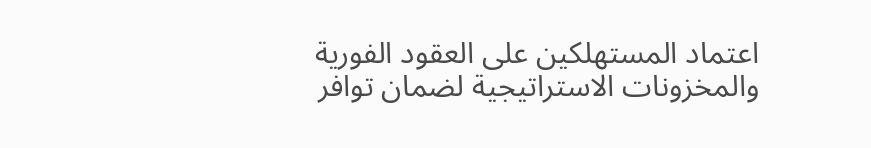اعتماد المستهلكين على العقود الفورية والمخزونات الاستراتيجية لضمان توافر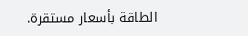الطاقة بأسعار مستقرة.